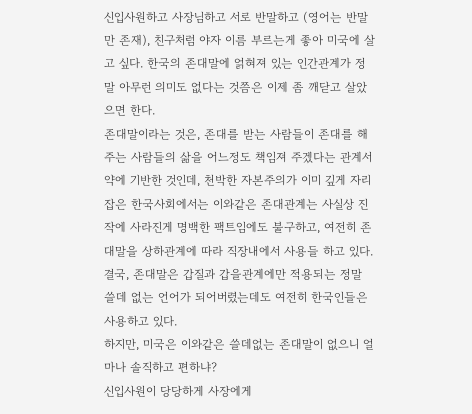신입사원하고 사장님하고 서로 반말하고 (영어는 반말만 존재), 친구처럼 야자 이름 부르는게 좋아 미국에 살고 싶다. 한국의 존대말에 얽혀져 있는 인간관계가 정말 아무런 의미도 없다는 것쯤은 이제 좀 깨닫고 살았으면 한다.
존대말이라는 것은, 존대를 받는 사람들이 존대를 해주는 사람들의 삶을 어느정도 책임져 주겠다는 관계서약에 기반한 것인데, 천박한 자본주의가 이미 깊게 자리잡은 한국사회에서는 이와같은 존대관계는 사실상 진작에 사라진게 명백한 팩트임에도 불구하고, 여전히 존대말을 상하관계에 따라 직장내에서 사용들 하고 있다.
결국, 존대말은 갑질과 갑을관계에만 적용되는 정말 쓸데 없는 언어가 되어버렸는데도 여전히 한국인들은 사용하고 있다.
하지만, 미국은 이와같은 쓸데없는 존대말이 없으니 얼마나 솔직하고 편하냐?
신입사원이 당당하게 사장에게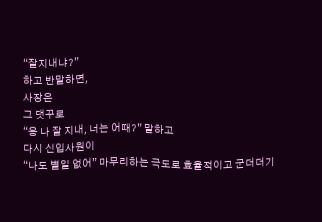“잘지내냐?”
하고 반말하면,
사장은
그 댓꾸로
“응 나 잘 지내, 너는 어때?” 말하고
다시 신입사원이
“나도 별일 없어” 마무리하는 극도로 효율적이고 군더더기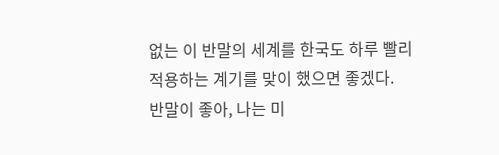없는 이 반말의 세계를 한국도 하루 빨리 적용하는 계기를 맞이 했으면 좋겠다.
반말이 좋아, 나는 미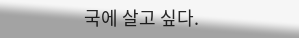국에 살고 싶다.